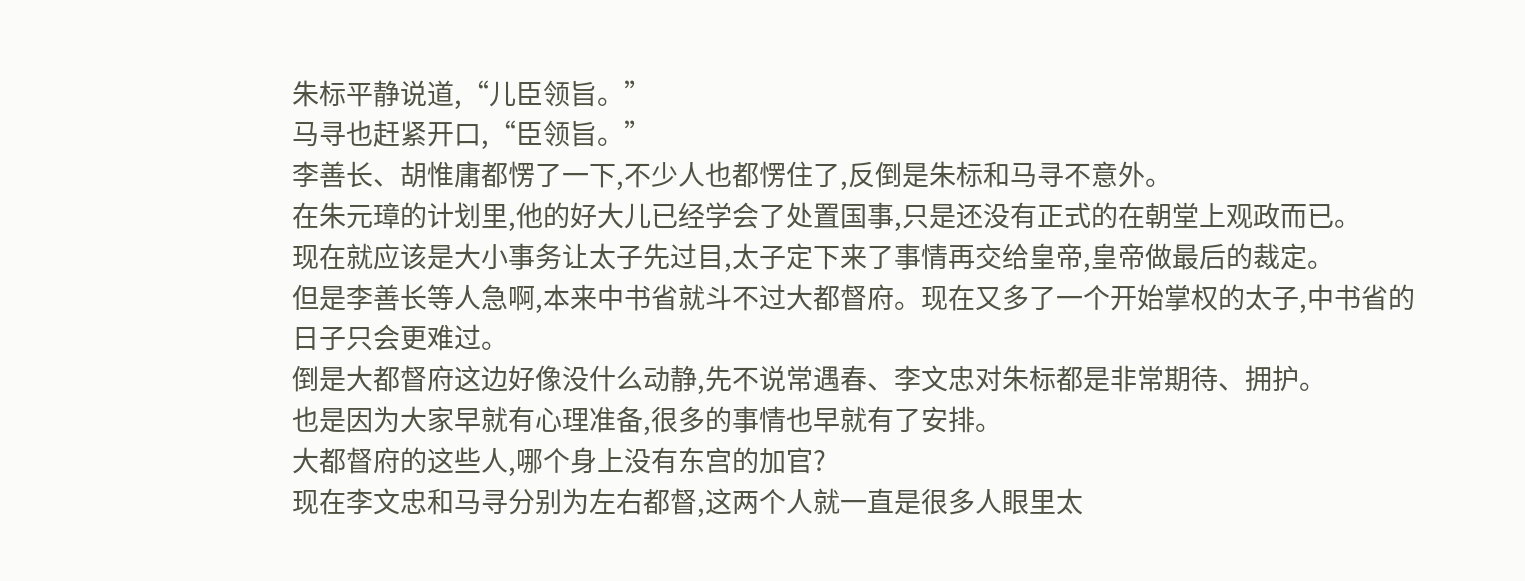朱标平静说道,“儿臣领旨。”
马寻也赶紧开口,“臣领旨。”
李善长、胡惟庸都愣了一下,不少人也都愣住了,反倒是朱标和马寻不意外。
在朱元璋的计划里,他的好大儿已经学会了处置国事,只是还没有正式的在朝堂上观政而已。
现在就应该是大小事务让太子先过目,太子定下来了事情再交给皇帝,皇帝做最后的裁定。
但是李善长等人急啊,本来中书省就斗不过大都督府。现在又多了一个开始掌权的太子,中书省的日子只会更难过。
倒是大都督府这边好像没什么动静,先不说常遇春、李文忠对朱标都是非常期待、拥护。
也是因为大家早就有心理准备,很多的事情也早就有了安排。
大都督府的这些人,哪个身上没有东宫的加官?
现在李文忠和马寻分别为左右都督,这两个人就一直是很多人眼里太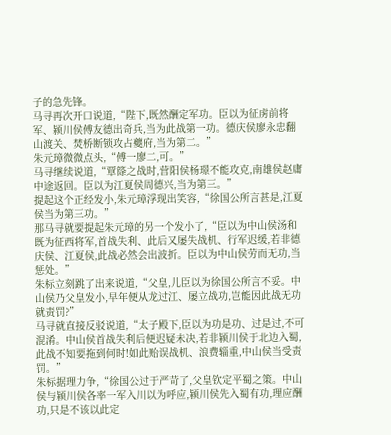子的急先锋。
马寻再次开口说道,“陛下,既然酬定军功。臣以为征虏前将军、颍川侯傅友德出奇兵,当为此战第一功。德庆侯廖永忠翻山渡关、焚桥断锁攻占夔府,当为第二。”
朱元璋微微点头,“傅一廖二,可。”
马寻继续说道,“覃篨之战时,营阳侯杨璟不能攻克,南雄侯赵庸中途返回。臣以为江夏侯周德兴,当为第三。”
提起这个正经发小,朱元璋浮现出笑容,“徐国公所言甚是,江夏侯当为第三功。”
那马寻就要提起朱元璋的另一个发小了,“臣以为中山侯汤和既为征西将军,首战失利、此后又屡失战机、行军迟缓,若非德庆侯、江夏侯,此战必然会出波折。臣以为中山侯劳而无功,当惩处。”
朱标立刻跳了出来说道,“父皇,儿臣以为徐国公所言不妥。中山侯乃父皇发小,早年便从龙过江、屡立战功,岂能因此战无功就责罚?”
马寻就直接反驳说道,“太子殿下,臣以为功是功、过是过,不可混淆。中山侯首战失利后便迟疑未决,若非颍川侯于北边入蜀,此战不知要拖到何时!如此贻误战机、浪费辎重,中山侯当受责罚。”
朱标据理力争,“徐国公过于严苛了,父皇钦定平蜀之策。中山侯与颍川侯各率一军入川以为呼应,颍川侯先入蜀有功,理应酬功,只是不该以此定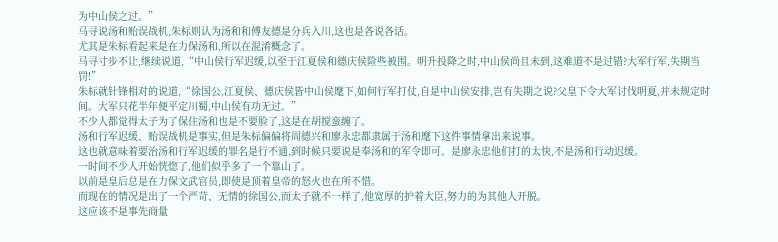为中山侯之过。”
马寻说汤和贻误战机,朱标则认为汤和和傅友德是分兵入川,这也是各说各话。
尤其是朱标看起来是在力保汤和,所以在混淆概念了。
马寻寸步不让,继续说道,“中山侯行军迟缓,以至于江夏侯和德庆侯险些被围。明升投降之时,中山侯尚且未到,这难道不是过错?大军行军,失期当罚!”
朱标就针锋相对的说道,“徐国公,江夏侯、德庆侯皆中山侯麾下,如何行军打仗,自是中山侯安排,岂有失期之说?父皇下令大军讨伐明夏,并未规定时间。大军只花半年便平定川蜀,中山侯有功无过。”
不少人都觉得太子为了保住汤和也是不要脸了,这是在胡搅蛮缠了。
汤和行军迟缓、贻误战机是事实,但是朱标偏偏将周德兴和廖永忠都隶属于汤和麾下这件事情拿出来说事。
这也就意味着要治汤和行军迟缓的罪名是行不通,到时候只要说是奉汤和的军令即可。是廖永忠他们打的太快,不是汤和行动迟缓。
一时间不少人开始恍惚了,他们似乎多了一个靠山了。
以前是皇后总是在力保文武官员,即使是顶着皇帝的怒火也在所不惜。
而现在的情况是出了一个严苛、无情的徐国公,而太子就不一样了,他宽厚的护着大臣,努力的为其他人开脱。
这应该不是事先商量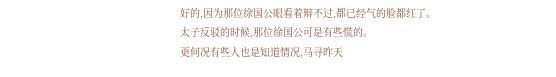好的,因为那位徐国公眼看着辩不过,都已经气的脸都红了。
太子反驳的时候,那位徐国公可是有些慌的。
更何况有些人也是知道情况,马寻昨天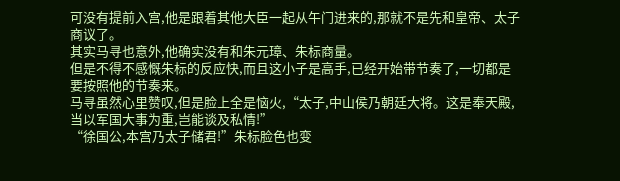可没有提前入宫,他是跟着其他大臣一起从午门进来的,那就不是先和皇帝、太子商议了。
其实马寻也意外,他确实没有和朱元璋、朱标商量。
但是不得不感慨朱标的反应快,而且这小子是高手,已经开始带节奏了,一切都是要按照他的节奏来。
马寻虽然心里赞叹,但是脸上全是恼火,“太子,中山侯乃朝廷大将。这是奉天殿,当以军国大事为重,岂能谈及私情!”
“徐国公,本宫乃太子储君!”朱标脸色也变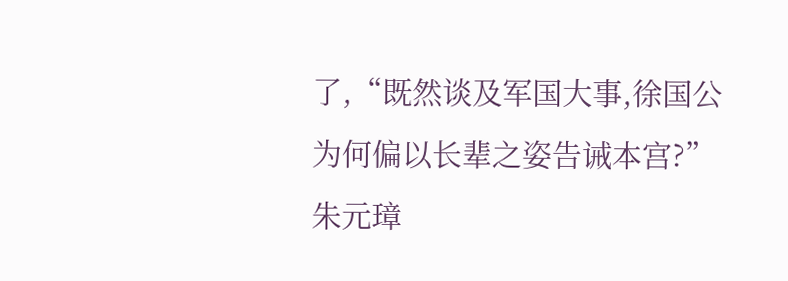了,“既然谈及军国大事,徐国公为何偏以长辈之姿告诫本宫?”
朱元璋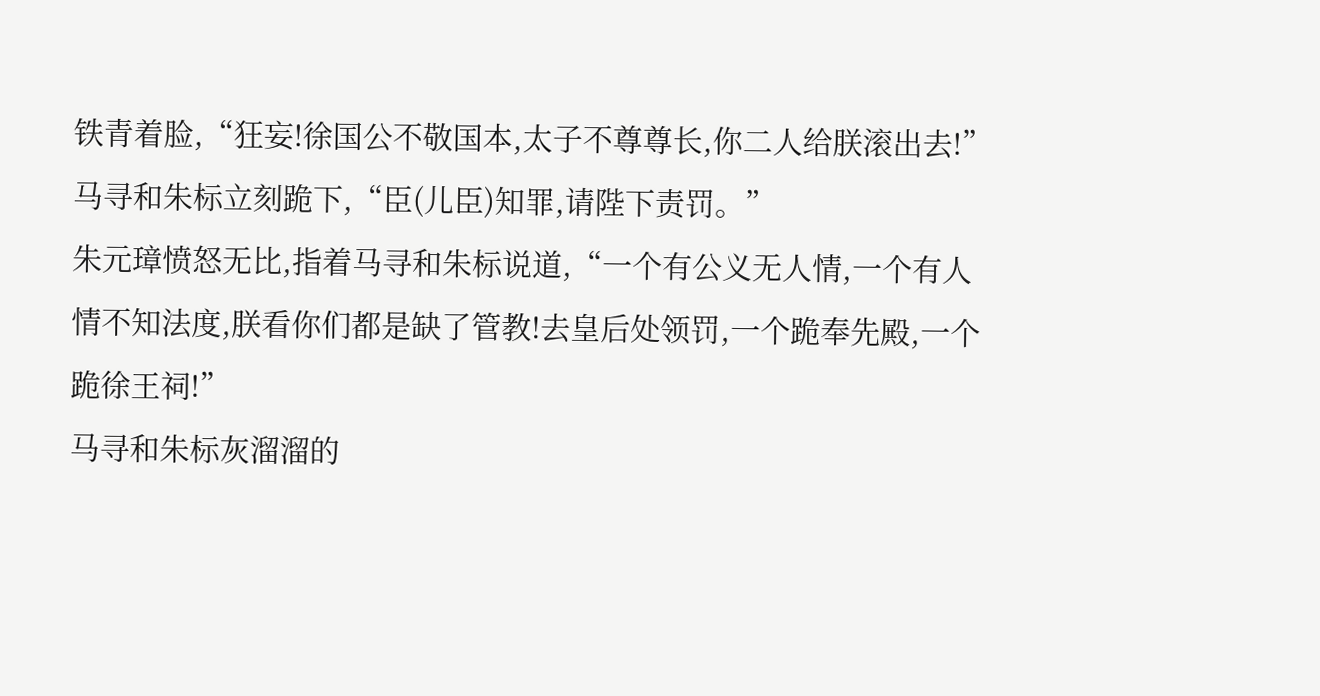铁青着脸,“狂妄!徐国公不敬国本,太子不尊尊长,你二人给朕滚出去!”
马寻和朱标立刻跪下,“臣(儿臣)知罪,请陛下责罚。”
朱元璋愤怒无比,指着马寻和朱标说道,“一个有公义无人情,一个有人情不知法度,朕看你们都是缺了管教!去皇后处领罚,一个跪奉先殿,一个跪徐王祠!”
马寻和朱标灰溜溜的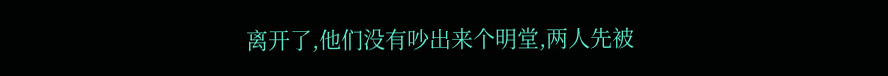离开了,他们没有吵出来个明堂,两人先被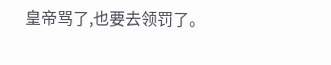皇帝骂了,也要去领罚了。